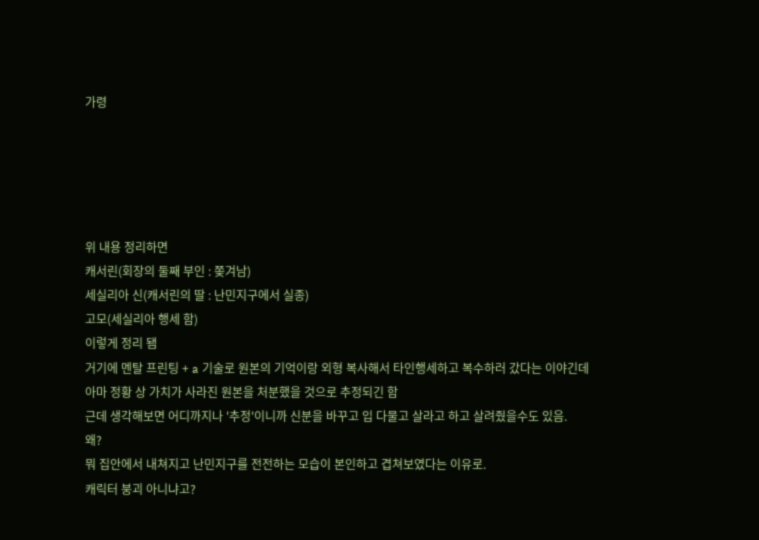가령





위 내용 정리하면
캐서린(회장의 둘째 부인 : 쫒겨남)
세실리아 신(캐서린의 딸 : 난민지구에서 실종)
고모(세실리아 행세 함)
이렇게 정리 됌
거기에 멘탈 프린팅 + a 기술로 원본의 기억이랑 외형 복사해서 타인행세하고 복수하러 갔다는 이야긴데
아마 정황 상 가치가 사라진 원본을 처분했을 것으로 추정되긴 함
근데 생각해보면 어디까지나 '추정'이니까 신분을 바꾸고 입 다물고 살라고 하고 살려줬을수도 있음.
왜?
뭐 집안에서 내쳐지고 난민지구를 전전하는 모습이 본인하고 겹쳐보였다는 이유로.
캐릭터 붕괴 아니냐고?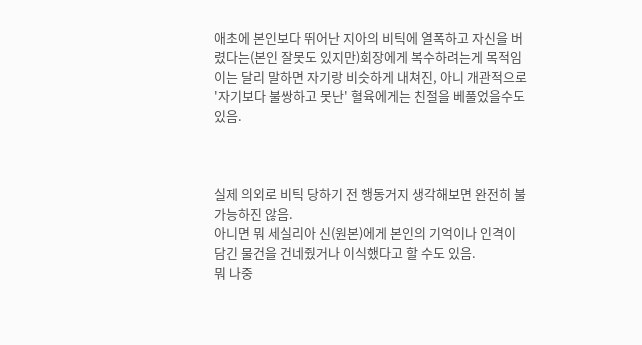애초에 본인보다 뛰어난 지아의 비틱에 열폭하고 자신을 버렸다는(본인 잘못도 있지만)회장에게 복수하려는게 목적임
이는 달리 말하면 자기랑 비슷하게 내쳐진, 아니 개관적으로 '자기보다 불쌍하고 못난' 혈육에게는 친절을 베풀었을수도 있음.



실제 의외로 비틱 당하기 전 행동거지 생각해보면 완전히 불가능하진 않음.
아니면 뭐 세실리아 신(원본)에게 본인의 기억이나 인격이 담긴 물건을 건네줬거나 이식했다고 할 수도 있음.
뭐 나중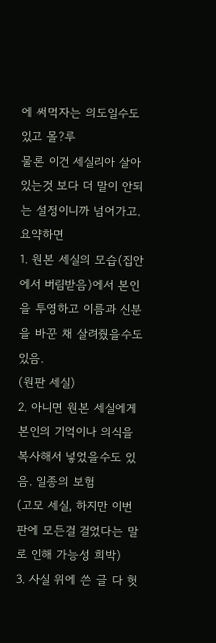에 써먹자는 의도일수도 있고 몰?루
물론 이건 세실리아 살아있는것 보다 더 말이 안되는 설정이니까 넘어가고.
요약하면
1. 원본 세실의 모습(집안에서 버림받음)에서 본인을 투영하고 이름과 신분을 바꾼 채 살려줬을수도 있음.
(원판 세실)
2. 아니면 원본 세실에게 본인의 기억이나 의식을 복사해서 넣었을수도 있음. 일종의 보험
(고모 세실, 하지만 이번 판에 모든걸 걸었다는 말로 인해 가능성 희박)
3. 사실 위에 쓴 글 다 헛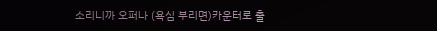소리니까 오퍼나 (욕심 부리면)카운터로 출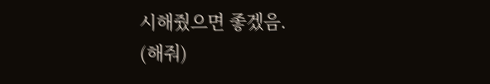시해줬으면 좋겠음.
(해줘)